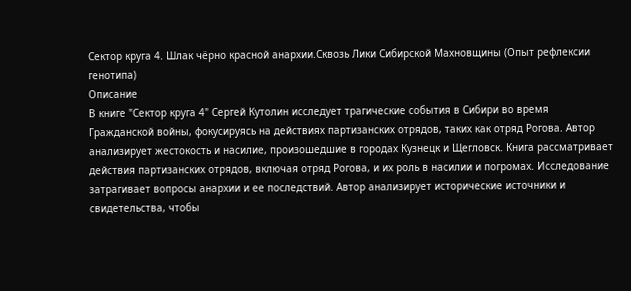Сектор круга 4. Шлак чёрно красной анархии.Сквозь Лики Сибирской Махновщины (Опыт рефлексии генотипа)
Описание
В книге "Сектор круга 4" Сергей Кутолин исследует трагические события в Сибири во время Гражданской войны, фокусируясь на действиях партизанских отрядов, таких как отряд Рогова. Автор анализирует жестокость и насилие, произошедшие в городах Кузнецк и Щегловск. Книга рассматривает действия партизанских отрядов, включая отряд Рогова, и их роль в насилии и погромах. Исследование затрагивает вопросы анархии и ее последствий. Автор анализирует исторические источники и свидетельства, чтобы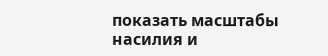показать масштабы насилия и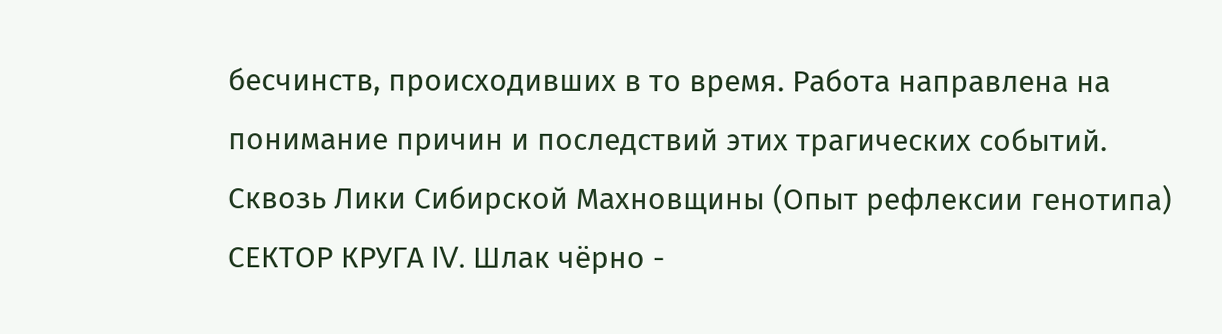бесчинств, происходивших в то время. Работа направлена на понимание причин и последствий этих трагических событий.
Сквозь Лики Сибирской Махновщины (Опыт рефлексии генотипа)
СЕКТОР КРУГА IV. Шлак чёрно -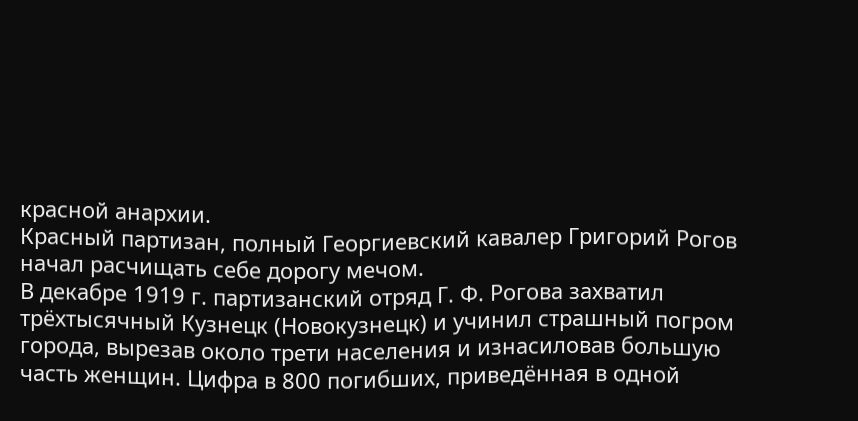красной анархии.
Красный партизан, полный Георгиевский кавалер Григорий Рогов начал расчищать себе дорогу мечом.
В декабре 1919 г. партизанский отряд Г. Ф. Рогова захватил трёхтысячный Кузнецк (Новокузнецк) и учинил страшный погром города, вырезав около трети населения и изнасиловав большую часть женщин. Цифра в 800 погибших, приведённая в одной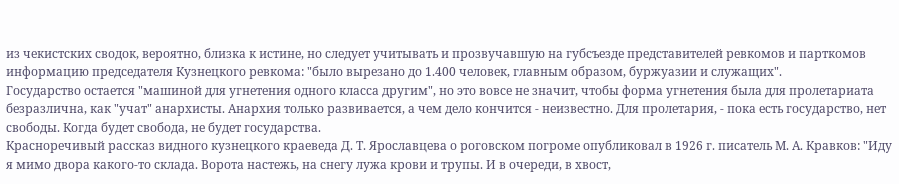из чекистских сводок, вероятно, близка к истине, но следует учитывать и прозвучавшую на губсъезде представителей ревкомов и парткомов информацию председателя Кузнецкого ревкома: "было вырезано до 1.400 человек, главным образом, буржуазии и служащих".
Государство остается "машиной для угнетения одного класса другим", но это вовсе не значит, чтобы форма угнетения была для пролетариата безразлична, как "учат" анархисты. Анархия только развивается, а чем дело кончится - неизвестно. Для пролетария, - пока есть государство, нет свободы. Когда будет свобода, не будет государства.
Красноречивый рассказ видного кузнецкого краеведа Д. Т. Ярославцева о роговском погроме опубликовал в 1926 г. писатель М. А. Кравков: "Иду я мимо двора какого-то склада. Ворота настежь, на снегу лужа крови и трупы. И в очереди, в хвост,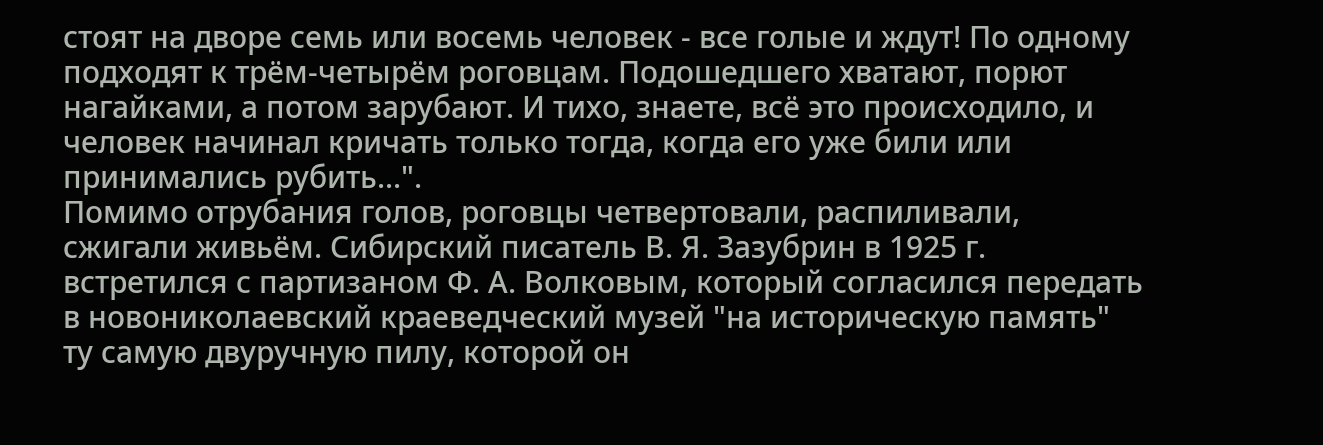стоят на дворе семь или восемь человек - все голые и ждут! По одному подходят к трём-четырём роговцам. Подошедшего хватают, порют нагайками, а потом зарубают. И тихо, знаете, всё это происходило, и человек начинал кричать только тогда, когда его уже били или принимались рубить...".
Помимо отрубания голов, роговцы четвертовали, распиливали, сжигали живьём. Сибирский писатель В. Я. Зазубрин в 1925 г. встретился с партизаном Ф. А. Волковым, который согласился передать в новониколаевский краеведческий музей "на историческую память" ту самую двуручную пилу, которой он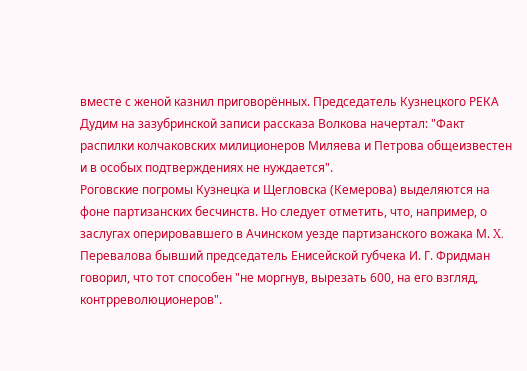вместе с женой казнил приговорённых. Председатель Кузнецкого РЕКА Дудим на зазубринской записи рассказа Волкова начертал: "Факт распилки колчаковских милиционеров Миляева и Петрова общеизвестен и в особых подтверждениях не нуждается".
Роговские погромы Кузнецка и Щегловска (Кемерова) выделяются на фоне партизанских бесчинств. Но следует отметить, что, например, о заслугах оперировавшего в Ачинском уезде партизанского вожака М. X. Перевалова бывший председатель Енисейской губчека И. Г. Фридман говорил, что тот способен "не моргнув, вырезать 600, на его взгляд, контрреволюционеров".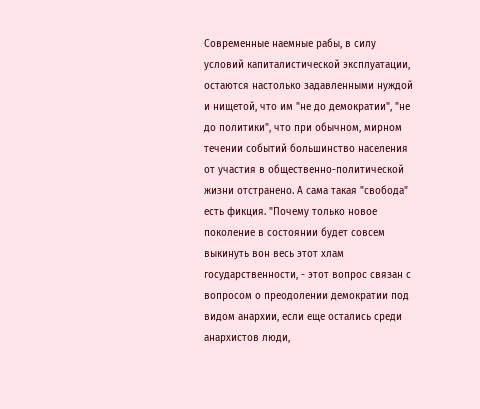Современные наемные рабы, в силу условий капиталистической эксплуатации, остаются настолько задавленными нуждой и нищетой, что им "не до демократии", "не до политики", что при обычном, мирном течении событий большинство населения от участия в общественно-политической жизни отстранено. А сама такая "свобода" есть фикция. "Почему только новое поколение в состоянии будет совсем выкинуть вон весь этот хлам государственности, - этот вопрос связан с вопросом о преодолении демократии под видом анархии, если еще остались среди анархистов люди,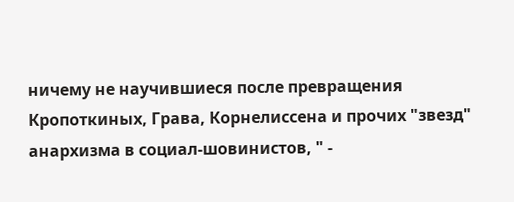ничему не научившиеся после превращения Кропоткиных, Грава, Корнелиссена и прочих "звезд" анархизма в социал-шовинистов, " -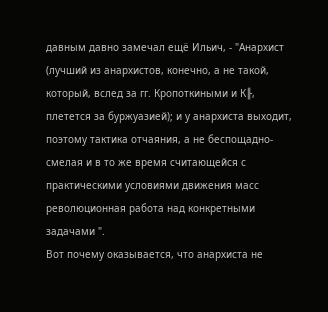давным давно замечал ещё Ильич, - "Анархист (лучший из анархистов, конечно, а не такой, который, вслед за гг. Кропоткиными и К╟, плетется за буржуазией); и у анархиста выходит, поэтому тактика отчаяния, а не беспощадно-смелая и в то же время считающейся с практическими условиями движения масс революционная работа над конкретными задачами ".
Вот почему оказывается, что анархиста не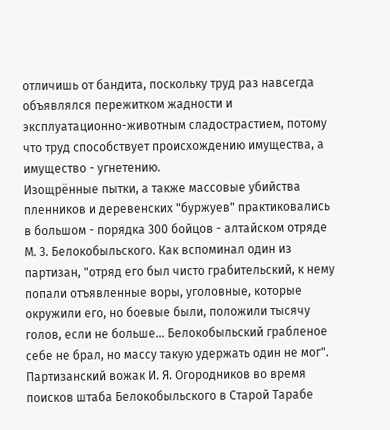отличишь от бандита, поскольку труд раз навсегда объявлялся пережитком жадности и эксплуатационно-животным сладострастием, потому что труд способствует происхождению имущества, а имущество - угнетению.
Изощрённые пытки, а также массовые убийства пленников и деревенских "буржуев" практиковались в большом - порядка 300 бойцов - алтайском отряде М. 3. Белокобыльского. Как вспоминал один из партизан, "отряд его был чисто грабительский, к нему попали отъявленные воры, уголовные, которые окружили его, но боевые были, положили тысячу голов, если не больше... Белокобыльский грабленое себе не брал, но массу такую удержать один не мог". Партизанский вожак И. Я. Огородников во время поисков штаба Белокобыльского в Старой Тарабе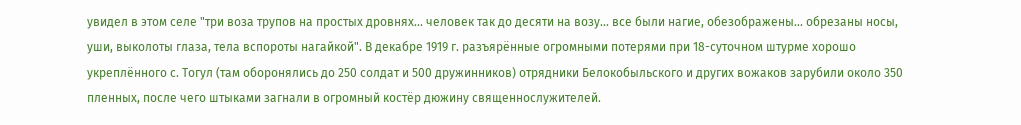увидел в этом селе "три воза трупов на простых дровнях... человек так до десяти на возу... все были нагие, обезображены... обрезаны носы, уши, выколоты глаза, тела вспороты нагайкой". В декабре 1919 г. разъярённые огромными потерями при 18-суточном штурме хорошо укреплённого с. Тогул (там оборонялись до 250 солдат и 500 дружинников) отрядники Белокобыльского и других вожаков зарубили около 350 пленных, после чего штыками загнали в огромный костёр дюжину священнослужителей.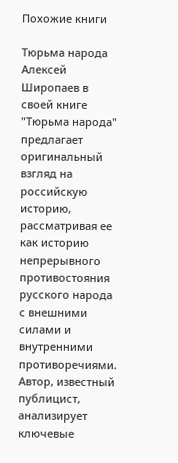Похожие книги

Тюрьма народа
Алексей Широпаев в своей книге "Тюрьма народа" предлагает оригинальный взгляд на российскую историю, рассматривая ее как историю непрерывного противостояния русского народа с внешними силами и внутренними противоречиями. Автор, известный публицист, анализирует ключевые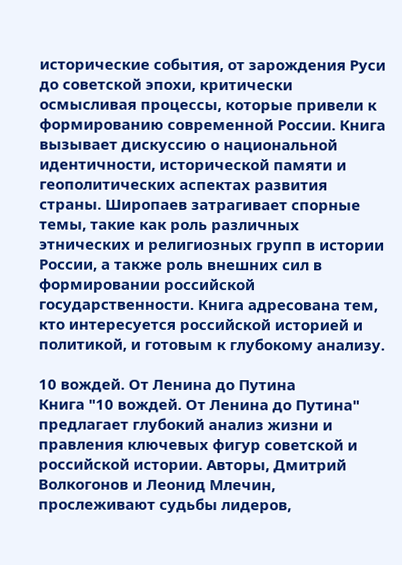исторические события, от зарождения Руси до советской эпохи, критически осмысливая процессы, которые привели к формированию современной России. Книга вызывает дискуссию о национальной идентичности, исторической памяти и геополитических аспектах развития страны. Широпаев затрагивает спорные темы, такие как роль различных этнических и религиозных групп в истории России, а также роль внешних сил в формировании российской государственности. Книга адресована тем, кто интересуется российской историей и политикой, и готовым к глубокому анализу.

10 вождей. От Ленина до Путина
Книга "10 вождей. От Ленина до Путина" предлагает глубокий анализ жизни и правления ключевых фигур советской и российской истории. Авторы, Дмитрий Волкогонов и Леонид Млечин, прослеживают судьбы лидеров,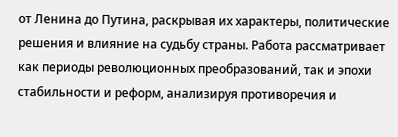от Ленина до Путина, раскрывая их характеры, политические решения и влияние на судьбу страны. Работа рассматривает как периоды революционных преобразований, так и эпохи стабильности и реформ, анализируя противоречия и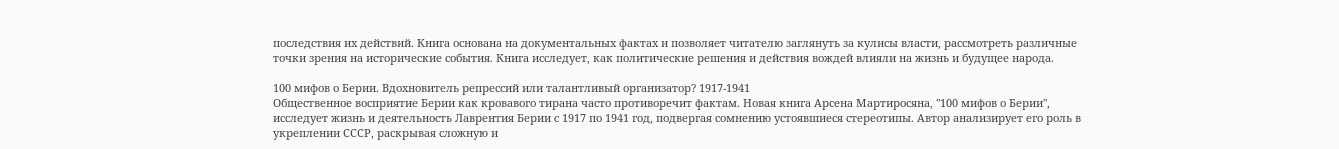последствия их действий. Книга основана на документальных фактах и позволяет читателю заглянуть за кулисы власти, рассмотреть различные точки зрения на исторические события. Книга исследует, как политические решения и действия вождей влияли на жизнь и будущее народа.

100 мифов о Берии. Вдохновитель репрессий или талантливый организатор? 1917-1941
Общественное восприятие Берии как кровавого тирана часто противоречит фактам. Новая книга Арсена Мартиросяна, "100 мифов о Берии", исследует жизнь и деятельность Лаврентия Берии с 1917 по 1941 год, подвергая сомнению устоявшиеся стереотипы. Автор анализирует его роль в укреплении СССР, раскрывая сложную и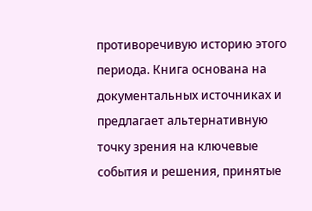противоречивую историю этого периода. Книга основана на документальных источниках и предлагает альтернативную точку зрения на ключевые события и решения, принятые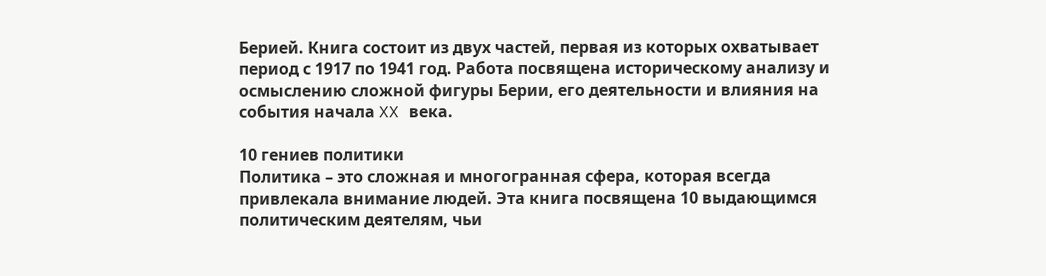Берией. Книга состоит из двух частей, первая из которых охватывает период с 1917 по 1941 год. Работа посвящена историческому анализу и осмыслению сложной фигуры Берии, его деятельности и влияния на события начала XX века.

10 гениев политики
Политика – это сложная и многогранная сфера, которая всегда привлекала внимание людей. Эта книга посвящена 10 выдающимся политическим деятелям, чьи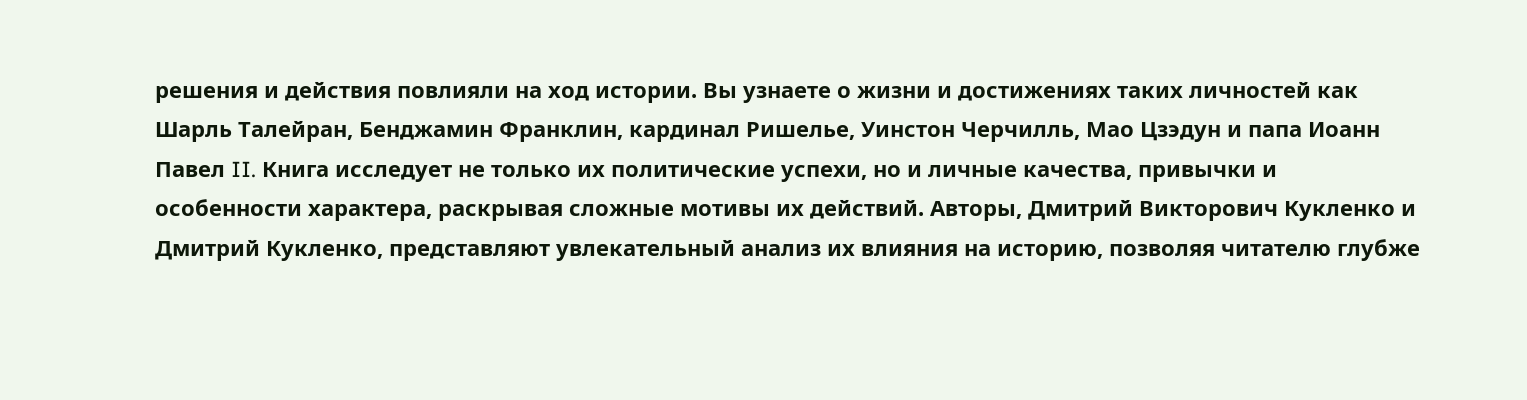решения и действия повлияли на ход истории. Вы узнаете о жизни и достижениях таких личностей как Шарль Талейран, Бенджамин Франклин, кардинал Ришелье, Уинстон Черчилль, Мао Цзэдун и папа Иоанн Павел II. Книга исследует не только их политические успехи, но и личные качества, привычки и особенности характера, раскрывая сложные мотивы их действий. Авторы, Дмитрий Викторович Кукленко и Дмитрий Кукленко, представляют увлекательный анализ их влияния на историю, позволяя читателю глубже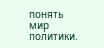понять мир политики.